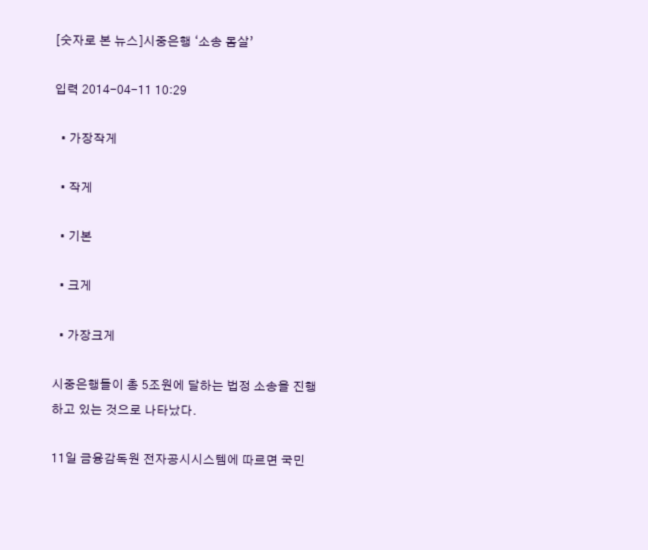[숫자로 본 뉴스]시중은행 ‘소송 몸살’

입력 2014-04-11 10:29

  • 가장작게

  • 작게

  • 기본

  • 크게

  • 가장크게

시중은행들이 총 5조원에 달하는 법정 소송을 진행하고 있는 것으로 나타났다.

11일 금융감독원 전자공시시스템에 따르면 국민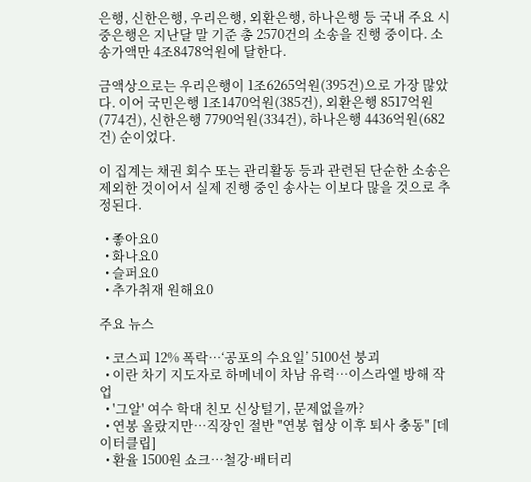은행, 신한은행, 우리은행, 외환은행, 하나은행 등 국내 주요 시중은행은 지난달 말 기준 총 2570건의 소송을 진행 중이다. 소송가액만 4조8478억원에 달한다.

금액상으로는 우리은행이 1조6265억원(395건)으로 가장 많았다. 이어 국민은행 1조1470억원(385건), 외환은행 8517억원(774건), 신한은행 7790억원(334건), 하나은행 4436억원(682건) 순이었다.

이 집계는 채권 회수 또는 관리활동 등과 관련된 단순한 소송은 제외한 것이어서 실제 진행 중인 송사는 이보다 많을 것으로 추정된다.

  • 좋아요0
  • 화나요0
  • 슬퍼요0
  • 추가취재 원해요0

주요 뉴스

  • 코스피 12% 폭락…‘공포의 수요일’ 5100선 붕괴
  • 이란 차기 지도자로 하메네이 차남 유력…이스라엘 방해 작업
  • '그알' 여수 학대 친모 신상털기, 문제없을까?
  • 연봉 올랐지만…직장인 절반 "연봉 협상 이후 퇴사 충동" [데이터클립]
  • 환율 1500원 쇼크…철강·배터리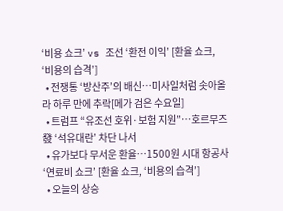‘비용 쇼크’ vs 조선 ‘환전 이익’ [환율 쇼크, ‘비용의 습격’]
  • 전쟁통 ‘방산주’의 배신…미사일처럼 솟아올라 하루 만에 추락[메가 검은 수요일]
  • 트럼프 “유조선 호위·보험 지원”…호르무즈發 ‘석유대란’ 차단 나서
  • 유가보다 무서운 환율…1500원 시대 항공사 ‘연료비 쇼크’ [환율 쇼크, ‘비용의 습격’]
  • 오늘의 상승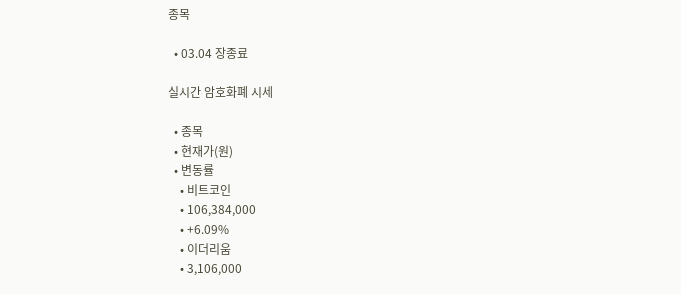종목

  • 03.04 장종료

실시간 암호화폐 시세

  • 종목
  • 현재가(원)
  • 변동률
    • 비트코인
    • 106,384,000
    • +6.09%
    • 이더리움
    • 3,106,000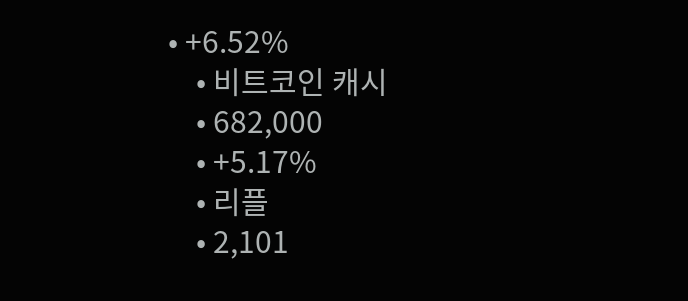• +6.52%
    • 비트코인 캐시
    • 682,000
    • +5.17%
    • 리플
    • 2,101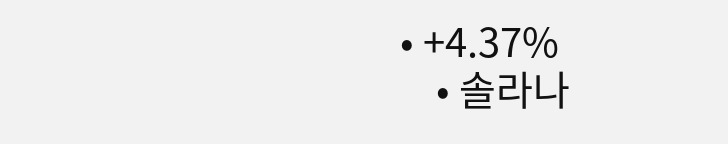• +4.37%
    • 솔라나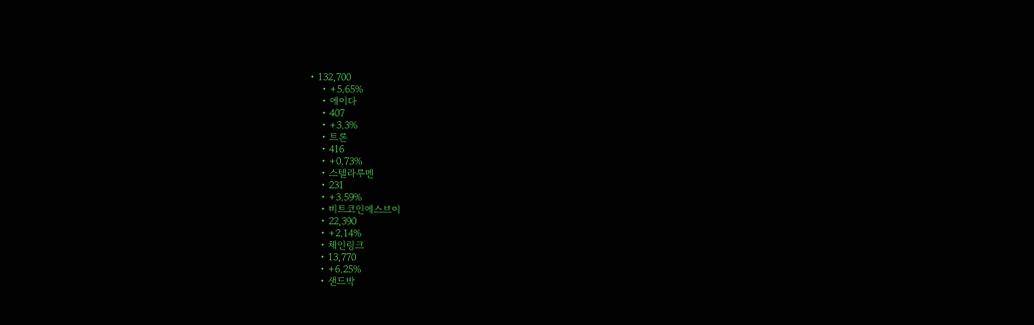• 132,700
    • +5.65%
    • 에이다
    • 407
    • +3.3%
    • 트론
    • 416
    • +0.73%
    • 스텔라루멘
    • 231
    • +3.59%
    • 비트코인에스브이
    • 22,390
    • +2.14%
    • 체인링크
    • 13,770
    • +6.25%
    • 샌드박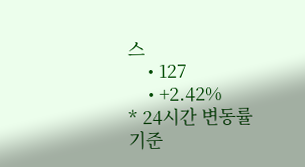스
    • 127
    • +2.42%
* 24시간 변동률 기준